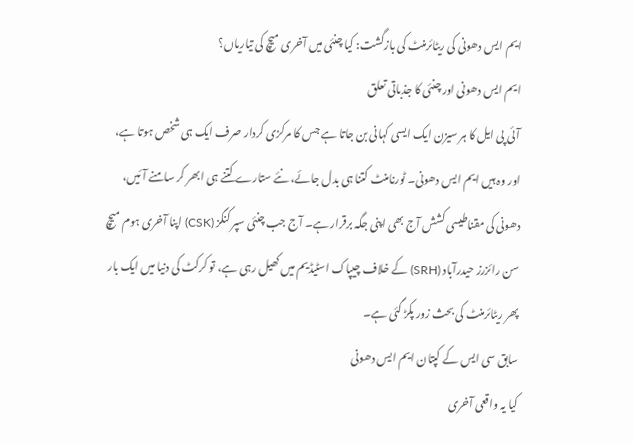ایم ایس دھونی کی ریٹائرمنٹ کی بازگشت: کیا چنئی میں آخری میچ کی تیاریاں؟
ایم ایس دھونی اور چنئی کا جذباتی تعلق
آئی پی ایل کا ہر سیزن ایک ایسی کہانی بن جاتا ہے جس کا مرکزی کردار صرف ایک ہی شخص ہوتا ہے، اور وہ ہیں ایم ایس دھونی۔ ٹورنامنٹ کتنا ہی بدل جائے، نئے ستارے کتنے ہی ابھر کر سامنے آئیں، دھونی کی مقناطیسی کشش آج بھی اپنی جگہ برقرار ہے۔ آج جب چنئی سپر کنگز (CSK) اپنا آخری ہوم میچ سن رائزرز حیدرآباد (SRH) کے خلاف چیپاک اسٹیڈیم میں کھیل رہی ہے، تو کرکٹ کی دنیا میں ایک بار پھر ریٹائرمنٹ کی بحث زور پکڑ گئی ہے۔
سابق سی ایس کے کپتان ایم ایس دھونی
کیا یہ واقعی آخری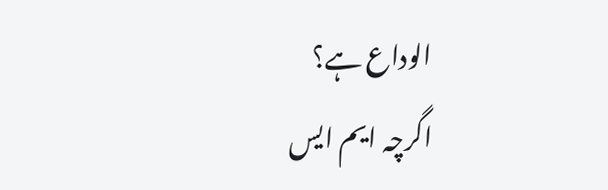الوداع ہے؟
اگرچہ ایم ایس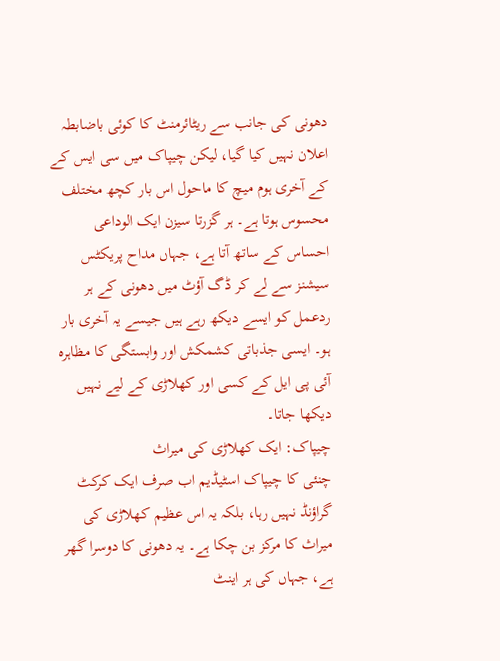دھونی کی جانب سے ریٹائرمنٹ کا کوئی باضابطہ اعلان نہیں کیا گیا، لیکن چیپاک میں سی ایس کے کے آخری ہوم میچ کا ماحول اس بار کچھ مختلف محسوس ہوتا ہے۔ ہر گزرتا سیزن ایک الوداعی احساس کے ساتھ آتا ہے، جہاں مداح پریکٹس سیشنز سے لے کر ڈگ آؤٹ میں دھونی کے ہر ردعمل کو ایسے دیکھ رہے ہیں جیسے یہ آخری بار ہو۔ ایسی جذباتی کشمکش اور وابستگی کا مظاہرہ آئی پی ایل کے کسی اور کھلاڑی کے لیے نہیں دیکھا جاتا۔
چیپاک: ایک کھلاڑی کی میراث
چنئی کا چیپاک اسٹیڈیم اب صرف ایک کرکٹ گراؤنڈ نہیں رہا، بلکہ یہ اس عظیم کھلاڑی کی میراث کا مرکز بن چکا ہے۔ یہ دھونی کا دوسرا گھر ہے، جہاں کی ہر اینٹ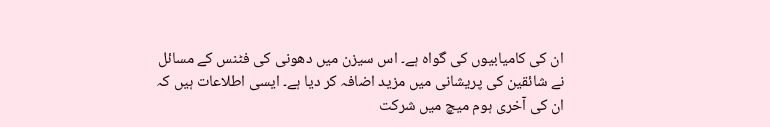ان کی کامیابیوں کی گواہ ہے۔ اس سیزن میں دھونی کی فٹنس کے مسائل نے شائقین کی پریشانی میں مزید اضافہ کر دیا ہے۔ ایسی اطلاعات ہیں کہ ان کی آخری ہوم میچ میں شرکت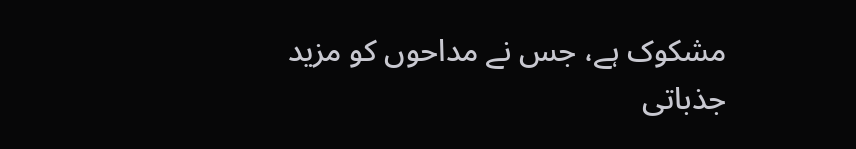مشکوک ہے، جس نے مداحوں کو مزید جذباتی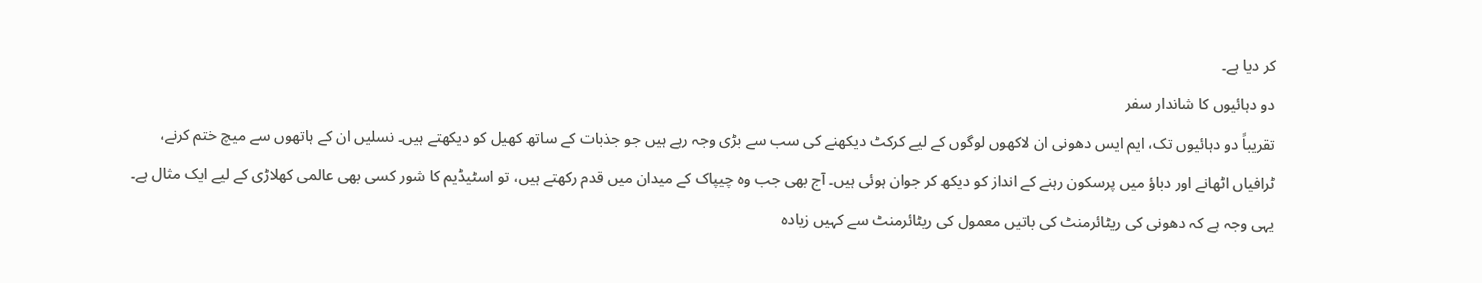کر دیا ہے۔
دو دہائیوں کا شاندار سفر
تقریباً دو دہائیوں تک، ایم ایس دھونی ان لاکھوں لوگوں کے لیے کرکٹ دیکھنے کی سب سے بڑی وجہ رہے ہیں جو جذبات کے ساتھ کھیل کو دیکھتے ہیں۔ نسلیں ان کے ہاتھوں سے میچ ختم کرنے، ٹرافیاں اٹھانے اور دباؤ میں پرسکون رہنے کے انداز کو دیکھ کر جوان ہوئی ہیں۔ آج بھی جب وہ چیپاک کے میدان میں قدم رکھتے ہیں، تو اسٹیڈیم کا شور کسی بھی عالمی کھلاڑی کے لیے ایک مثال ہے۔ یہی وجہ ہے کہ دھونی کی ریٹائرمنٹ کی باتیں معمول کی ریٹائرمنٹ سے کہیں زیادہ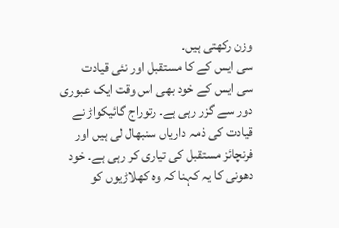وزن رکھتی ہیں۔
سی ایس کے کا مستقبل اور نئی قیادت
سی ایس کے خود بھی اس وقت ایک عبوری دور سے گزر رہی ہے۔ رتوراج گائیکواڑ نے قیادت کی ذمہ داریاں سنبھال لی ہیں اور فرنچائز مستقبل کی تیاری کر رہی ہے۔ خود دھونی کا یہ کہنا کہ وہ کھلاڑیوں کو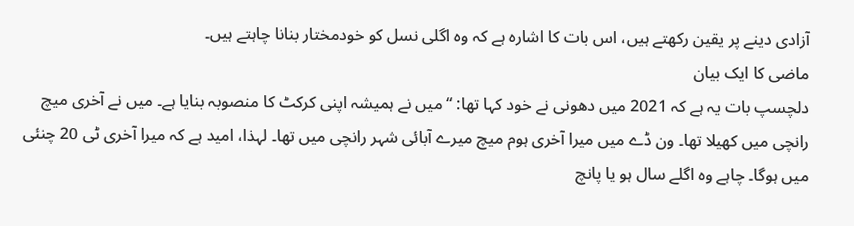آزادی دینے پر یقین رکھتے ہیں، اس بات کا اشارہ ہے کہ وہ اگلی نسل کو خودمختار بنانا چاہتے ہیں۔
ماضی کا ایک بیان
دلچسپ بات یہ ہے کہ 2021 میں دھونی نے خود کہا تھا: “میں نے ہمیشہ اپنی کرکٹ کا منصوبہ بنایا ہے۔ میں نے آخری میچ رانچی میں کھیلا تھا۔ ون ڈے میں میرا آخری ہوم میچ میرے آبائی شہر رانچی میں تھا۔ لہذا، امید ہے کہ میرا آخری ٹی 20 چنئی میں ہوگا۔ چاہے وہ اگلے سال ہو یا پانچ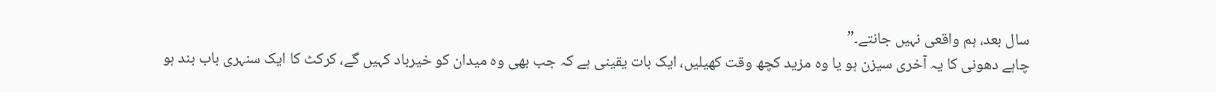سال بعد، ہم واقعی نہیں جانتے۔”
چاہے دھونی کا یہ آخری سیزن ہو یا وہ مزید کچھ وقت کھیلیں، ایک بات یقینی ہے کہ جب بھی وہ میدان کو خیرباد کہیں گے، کرکٹ کا ایک سنہری باب بند ہو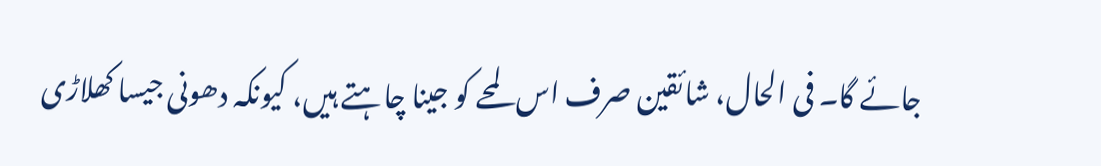جائے گا۔ فی الحال، شائقین صرف اس لمحے کو جینا چاہتے ہیں، کیونکہ دھونی جیسا کھلاڑی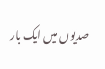صدیوں میں ایک بار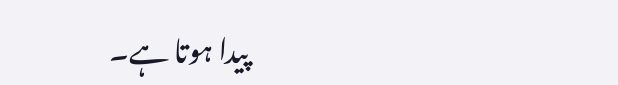پیدا ہوتا ہے۔